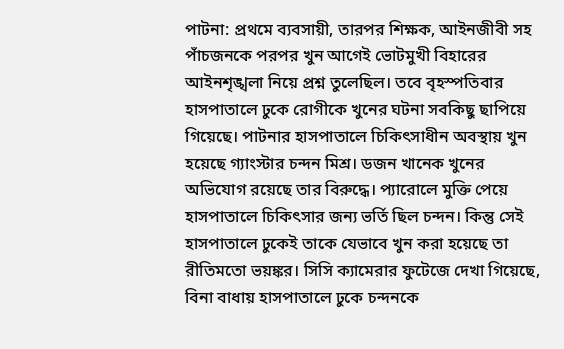পাটনা: প্রথমে ব্যবসায়ী, তারপর শিক্ষক, আইনজীবী সহ পাঁচজনকে পরপর খুন আগেই ভোটমুখী বিহারের আইনশৃঙ্খলা নিয়ে প্রশ্ন তুলেছিল। তবে বৃহস্পতিবার হাসপাতালে ঢুকে রোগীকে খুনের ঘটনা সবকিছু ছাপিয়ে গিয়েছে। পাটনার হাসপাতালে চিকিৎসাধীন অবস্থায় খুন হয়েছে গ্যাংস্টার চন্দন মিশ্র। ডজন খানেক খুনের অভিযোগ রয়েছে তার বিরুদ্ধে। প্যারোলে মুক্তি পেয়ে হাসপাতালে চিকিৎসার জন্য ভর্তি ছিল চন্দন। কিন্তু সেই হাসপাতালে ঢুকেই তাকে যেভাবে খুন করা হয়েছে তা রীতিমতো ভয়ঙ্কর। সিসি ক্যামেরার ফুটেজে দেখা গিয়েছে, বিনা বাধায় হাসপাতালে ঢুকে চন্দনকে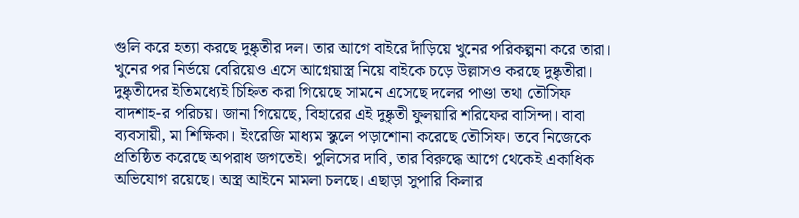গুলি করে হত্যা করছে দুষ্কৃতীর দল। তার আগে বাইরে দাঁড়িয়ে খুনের পরিকল্পনা করে তারা। খুনের পর নির্ভয়ে বেরিয়েও এসে আগ্নেয়াস্ত্র নিয়ে বাইকে চড়ে উল্লাসও করছে দুষ্কৃতীরা।
দুষ্কৃতীদের ইতিমধ্যেই চিহ্নিত করা গিয়েছে সামনে এসেছে দলের পাণ্ডা তথা তৌসিফ বাদশাহ-র পরিচয়। জানা গিয়েছে, বিহারের এই দুষ্কৃতী ফুলয়ারি শরিফের বাসিন্দা। বাবা ব্যবসায়ী, মা শিক্ষিকা। ইংরেজি মাধ্যম স্কুলে পড়াশোনা করেছে তৌসিফ। তবে নিজেকে প্রতিষ্ঠিত করেছে অপরাধ জগতেই। পুলিসের দাবি, তার বিরুদ্ধে আগে থেকেই একাধিক অভিযোগ রয়েছে। অস্ত্র আইনে মামলা চলছে। এছাড়া সুপারি কিলার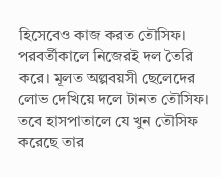হিসেবেও কাজ করত তৌসিফ। পরবর্তীকালে নিজেরই দল তৈরি করে। মূলত অল্পবয়সী ছেলেদের লোভ দেখিয়ে দলে টানত তৌসিফ। তবে হাসপাতালে যে খুন তৌসিফ করেছে তার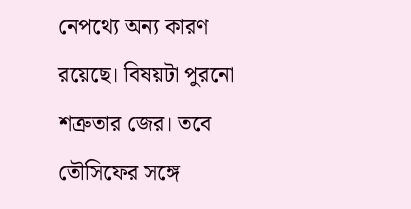নেপথ্যে অন্য কারণ রয়েছে। বিষয়টা পুরনো শত্রুতার জের। তবে তৌসিফের সঙ্গে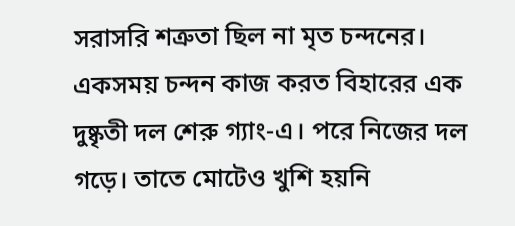সরাসরি শত্রুতা ছিল না মৃত চন্দনের। একসময় চন্দন কাজ করত বিহারের এক দুষ্কৃতী দল শেরু গ্যাং-এ। পরে নিজের দল গড়ে। তাতে মোটেও খুশি হয়নি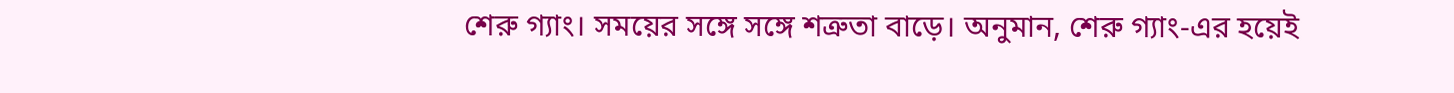শেরু গ্যাং। সময়ের সঙ্গে সঙ্গে শত্রুতা বাড়ে। অনুমান, শেরু গ্যাং-এর হয়েই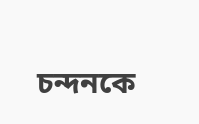চন্দনকে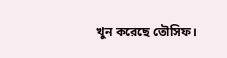খুন করেছে তৌসিফ।